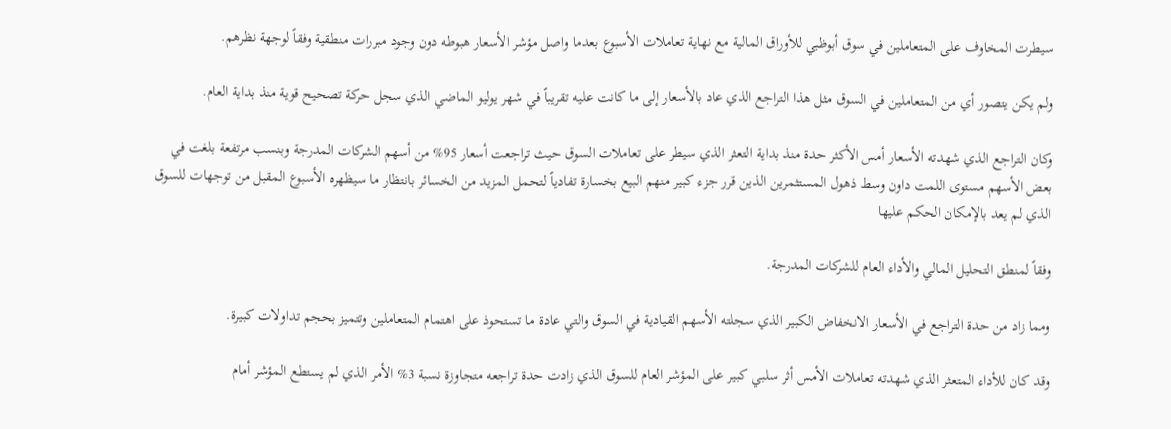سيطرت المخاوف على المتعاملين في سوق أبوظبي للأوراق المالية مع نهاية تعاملات الأسبوع بعدما واصل مؤشر الأسعار هبوطه دون وجود مبررات منطقية وفقاً لوجهة نظرهم.

ولم يكن يتصور أي من المتعاملين في السوق مثل هذا التراجع الذي عاد بالأسعار إلى ما كانت عليه تقريباً في شهر يوليو الماضي الذي سجل حركة تصحيح قوية منذ بداية العام.

وكان التراجع الذي شهدته الأسعار أمس الأكثر حدة منذ بداية التعثر الذي سيطر على تعاملات السوق حيث تراجعت أسعار 95% من أسهم الشركات المدرجة وبنسب مرتفعة بلغت في بعض الأسهم مستوى اللمت داون وسط ذهول المستثمرين الذين قرر جزء كبير منهم البيع بخسارة تفادياً لتحمل المزيد من الخسائر بانتظار ما سيظهره الأسبوع المقبل من توجهات للسوق الذي لم يعد بالإمكان الحكم عليها

وفقاً لمنطق التحليل المالي والأداء العام للشركات المدرجة.

ومما زاد من حدة التراجع في الأسعار الانخفاض الكبير الذي سجلته الأسهم القيادية في السوق والتي عادة ما تستحوذ على اهتمام المتعاملين وتتميز بحجم تداولات كبيرة.

وقد كان للأداء المتعثر الذي شهدته تعاملات الأمس أثر سلبي كبير على المؤشر العام للسوق الذي زادت حدة تراجعه متجاوزة نسبة 3% الأمر الذي لم يستطع المؤشر أمام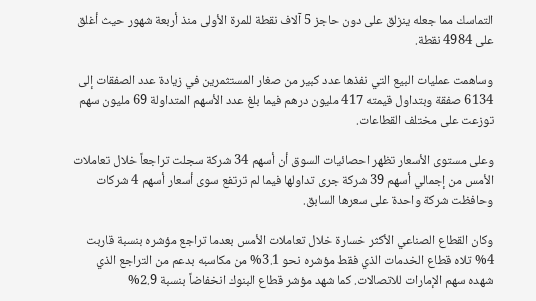التماسك مما جعله ينزلق على دون حاجز 5 آلاف نقطة للمرة الأولى منذ أربعة شهور حيث أغلق على 4984 نقطة.

وساهمت عمليات البيع التي نفذها عدد كبير من صغار المستثمرين في زيادة عدد الصفقات إلى 6134 صفقة وبتداول قيمته 417 مليون درهم فيما بلغ عدد الأسهم المتداولة 69 مليون سهم توزعت على مختلف القطاعات.

وعلى مستوى الأسعار تظهر احصائيات السوق أن أسهم 34 شركة سجلت تراجعاً خلال تعاملات الأمس من إجمالي أسهم 39 شركة جرى تداولها فيما لم ترتفع سوى أسعار أسهم 4 شركات وحافظت شركة واحدة على سعرها السابق.

وكان القطاع الصناعي الأكثر خسارة خلال تعاملات الأمس بعدما تراجع مؤشره بنسبة قاربت 4% تلاه قطاع الخدمات الذي فقط مؤشره نحو 3.1% من مكاسبه بدعم من التراجع الذي شهده سهم الإمارات للاتصالات. كما شهد مؤشر قطاع البنوك انخفاضاً بنسبة 2.9%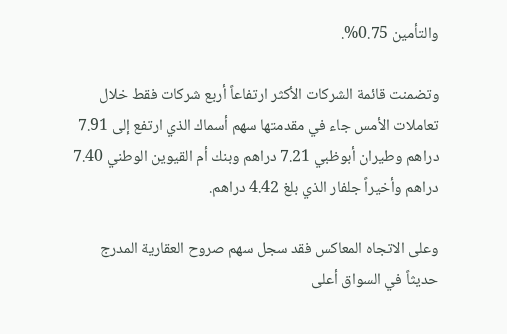والتأمين 0.75%.

وتضمنت قائمة الشركات الأكثر ارتفاعاً أربع شركات فقط خلال تعاملات الأمس جاء في مقدمتها سهم أسماك الذي ارتفع إلى 7.91 دراهم وطيران أبوظبي 7.21 دراهم وبنك أم القيوين الوطني 7.40 دراهم وأخيراً جلفار الذي بلغ 4.42 دراهم.

وعلى الاتجاه المعاكس فقد سجل سهم صروح العقارية المدرج حديثاً في السواق أعلى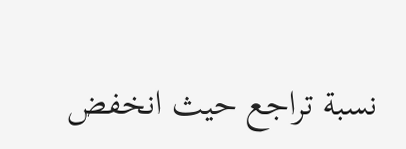نسبة تراجع حيث انخفض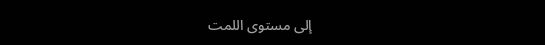إلى مستوى اللمت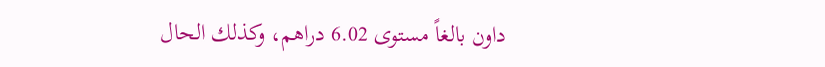داون بالغاً مستوى 6.02 دراهم، وكذلك الحال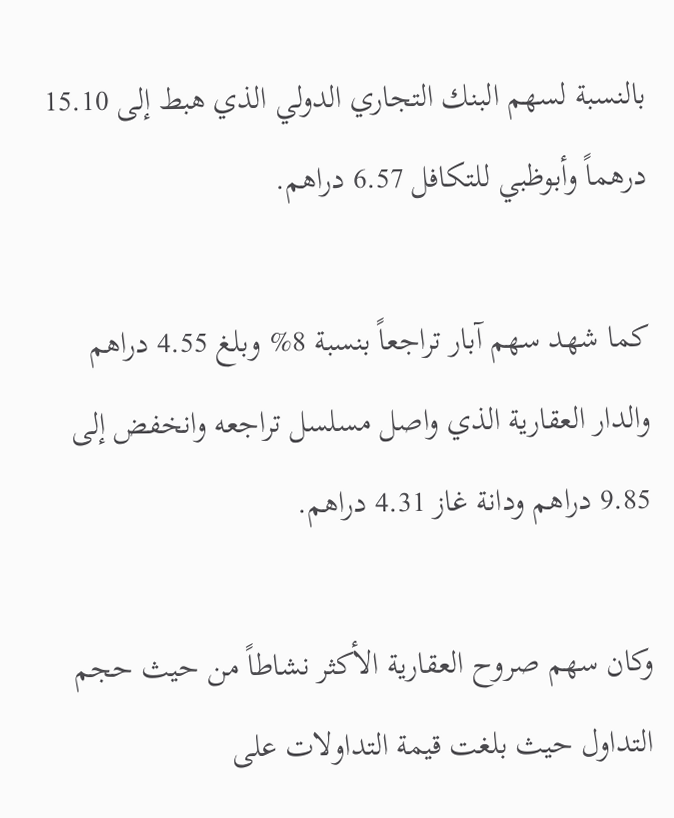بالنسبة لسهم البنك التجاري الدولي الذي هبط إلى 15.10 درهماً وأبوظبي للتكافل 6.57 دراهم.

كما شهد سهم آبار تراجعاً بنسبة 8% وبلغ 4.55 دراهم والدار العقارية الذي واصل مسلسل تراجعه وانخفض إلى 9.85 دراهم ودانة غاز 4.31 دراهم.

وكان سهم صروح العقارية الأكثر نشاطاً من حيث حجم التداول حيث بلغت قيمة التداولات على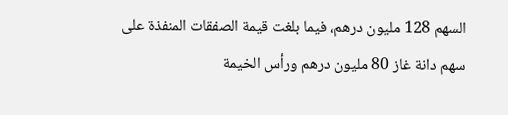السهم 128 مليون درهم، فيما بلغت قيمة الصفقات المنفذة على سهم دانة غاز 80 مليون درهم ورأس الخيمة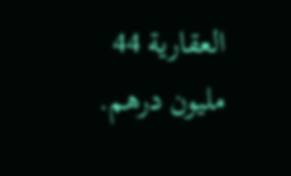العقارية 44 مليون درهم.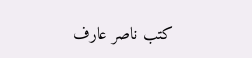كتب ناصر عارف